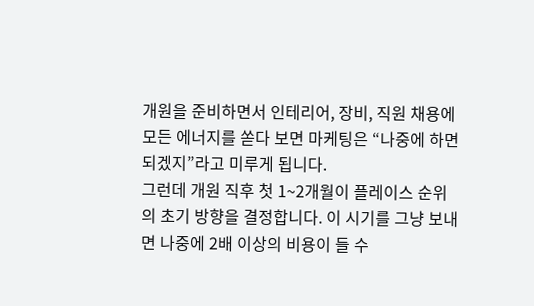개원을 준비하면서 인테리어, 장비, 직원 채용에 모든 에너지를 쏟다 보면 마케팅은 “나중에 하면 되겠지”라고 미루게 됩니다.
그런데 개원 직후 첫 1~2개월이 플레이스 순위의 초기 방향을 결정합니다. 이 시기를 그냥 보내면 나중에 2배 이상의 비용이 들 수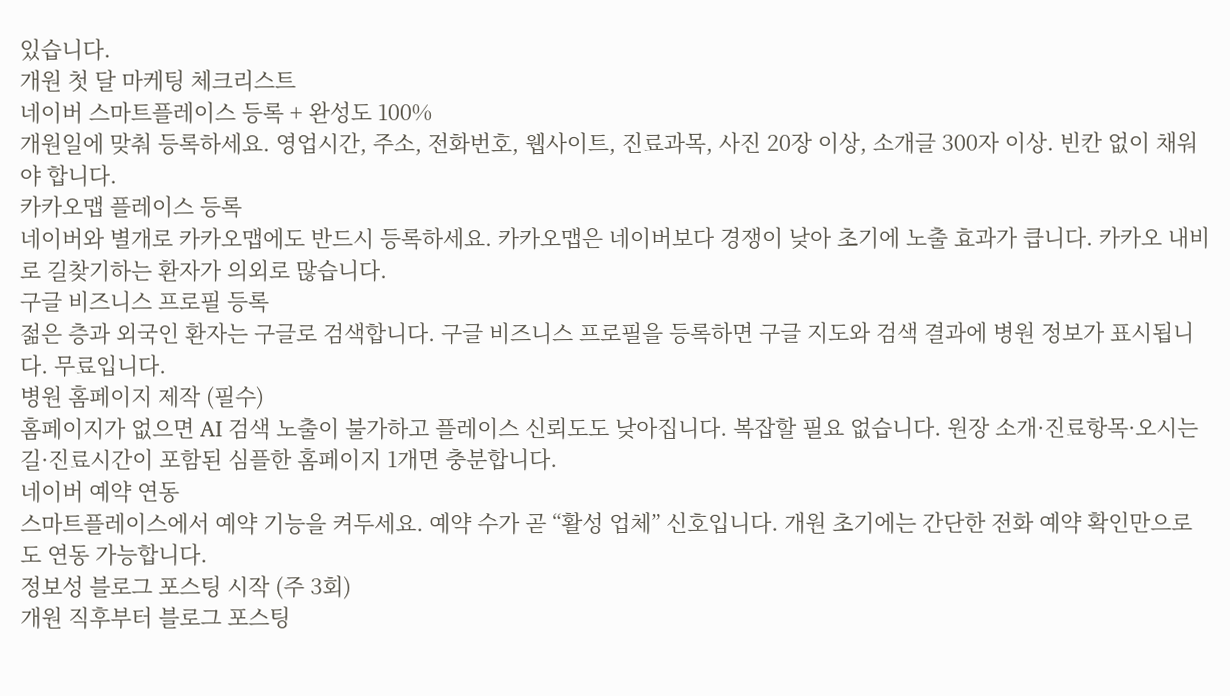있습니다.
개원 첫 달 마케팅 체크리스트
네이버 스마트플레이스 등록 + 완성도 100%
개원일에 맞춰 등록하세요. 영업시간, 주소, 전화번호, 웹사이트, 진료과목, 사진 20장 이상, 소개글 300자 이상. 빈칸 없이 채워야 합니다.
카카오맵 플레이스 등록
네이버와 별개로 카카오맵에도 반드시 등록하세요. 카카오맵은 네이버보다 경쟁이 낮아 초기에 노출 효과가 큽니다. 카카오 내비로 길찾기하는 환자가 의외로 많습니다.
구글 비즈니스 프로필 등록
젊은 층과 외국인 환자는 구글로 검색합니다. 구글 비즈니스 프로필을 등록하면 구글 지도와 검색 결과에 병원 정보가 표시됩니다. 무료입니다.
병원 홈페이지 제작 (필수)
홈페이지가 없으면 AI 검색 노출이 불가하고 플레이스 신뢰도도 낮아집니다. 복잡할 필요 없습니다. 원장 소개·진료항목·오시는 길·진료시간이 포함된 심플한 홈페이지 1개면 충분합니다.
네이버 예약 연동
스마트플레이스에서 예약 기능을 켜두세요. 예약 수가 곧 “활성 업체” 신호입니다. 개원 초기에는 간단한 전화 예약 확인만으로도 연동 가능합니다.
정보성 블로그 포스팅 시작 (주 3회)
개원 직후부터 블로그 포스팅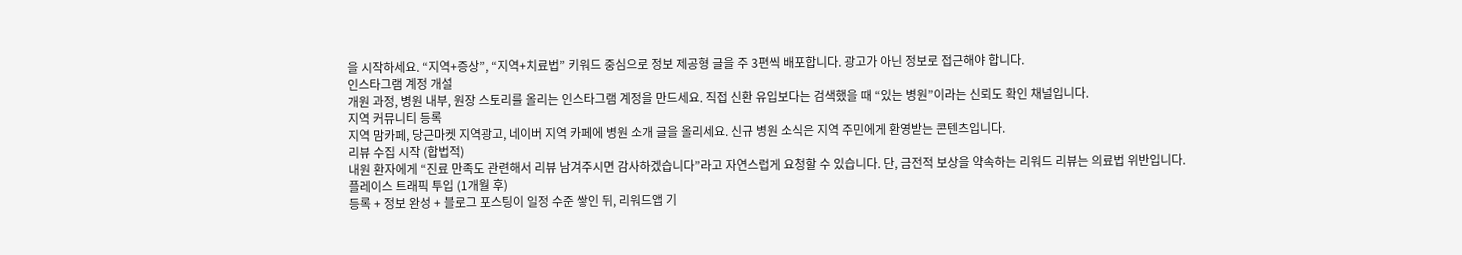을 시작하세요. “지역+증상”, “지역+치료법” 키워드 중심으로 정보 제공형 글을 주 3편씩 배포합니다. 광고가 아닌 정보로 접근해야 합니다.
인스타그램 계정 개설
개원 과정, 병원 내부, 원장 스토리를 올리는 인스타그램 계정을 만드세요. 직접 신환 유입보다는 검색했을 때 “있는 병원”이라는 신뢰도 확인 채널입니다.
지역 커뮤니티 등록
지역 맘카페, 당근마켓 지역광고, 네이버 지역 카페에 병원 소개 글을 올리세요. 신규 병원 소식은 지역 주민에게 환영받는 콘텐츠입니다.
리뷰 수집 시작 (합법적)
내원 환자에게 “진료 만족도 관련해서 리뷰 남겨주시면 감사하겠습니다”라고 자연스럽게 요청할 수 있습니다. 단, 금전적 보상을 약속하는 리워드 리뷰는 의료법 위반입니다.
플레이스 트래픽 투입 (1개월 후)
등록 + 정보 완성 + 블로그 포스팅이 일정 수준 쌓인 뒤, 리워드앱 기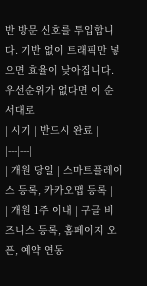반 방문 신호를 투입합니다. 기반 없이 트래픽만 넣으면 효율이 낮아집니다.
우선순위가 없다면 이 순서대로
| 시기 | 반드시 완료 |
|---|---|
| 개원 당일 | 스마트플레이스 등록, 카카오맵 등록 |
| 개원 1주 이내 | 구글 비즈니스 등록, 홈페이지 오픈, 예약 연동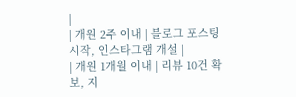|
| 개원 2주 이내 | 블로그 포스팅 시작, 인스타그램 개설 |
| 개원 1개월 이내 | 리뷰 10건 확보, 지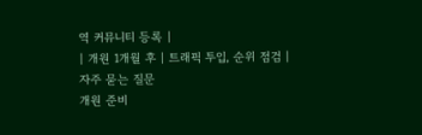역 커뮤니티 등록 |
| 개원 1개월 후 | 트래픽 투입, 순위 점검 |
자주 묻는 질문
개원 준비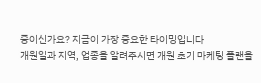중이신가요? 지금이 가장 중요한 타이밍입니다
개원일과 지역, 업종을 알려주시면 개원 초기 마케팅 플랜을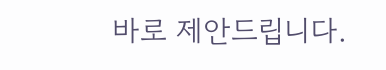바로 제안드립니다.